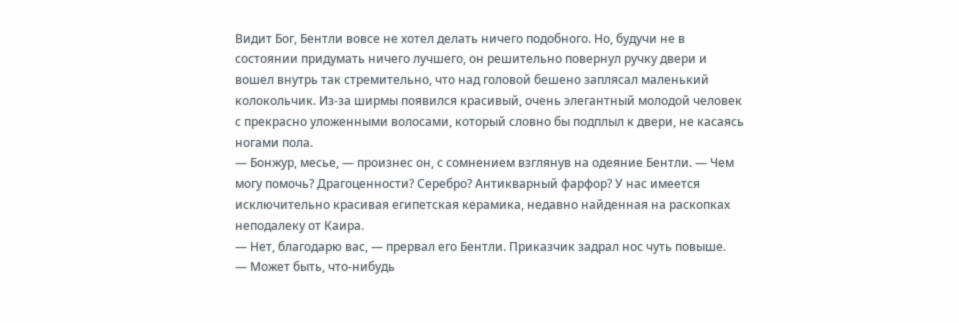Видит Бог, Бентли вовсе не хотел делать ничего подобного. Но, будучи не в состоянии придумать ничего лучшего, он решительно повернул ручку двери и вошел внутрь так стремительно, что над головой бешено заплясал маленький колокольчик. Из-за ширмы появился красивый, очень элегантный молодой человек с прекрасно уложенными волосами, который словно бы подплыл к двери, не касаясь ногами пола.
— Бонжур, месье, — произнес он, с сомнением взглянув на одеяние Бентли. — Чем могу помочь? Драгоценности? Серебро? Антикварный фарфор? У нас имеется исключительно красивая египетская керамика, недавно найденная на раскопках неподалеку от Каира.
— Нет, благодарю вас, — прервал его Бентли. Приказчик задрал нос чуть повыше.
— Может быть, что-нибудь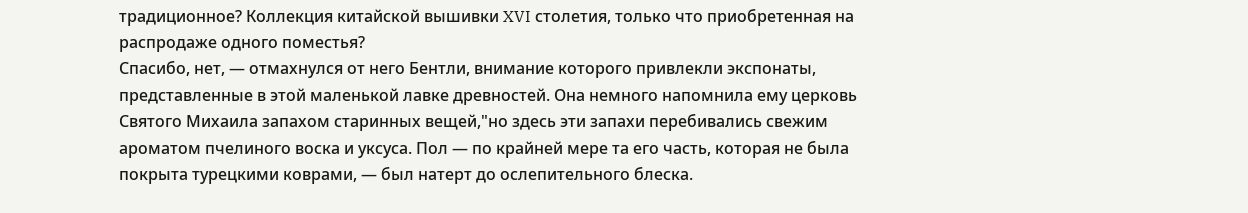традиционное? Коллекция китайской вышивки XVI столетия, только что приобретенная на распродаже одного поместья?
Спасибо, нет, — отмахнулся от него Бентли, внимание которого привлекли экспонаты, представленные в этой маленькой лавке древностей. Она немного напомнила ему церковь Святого Михаила запахом старинных вещей,"но здесь эти запахи перебивались свежим ароматом пчелиного воска и уксуса. Пол — по крайней мере та его часть, которая не была покрыта турецкими коврами, — был натерт до ослепительного блеска.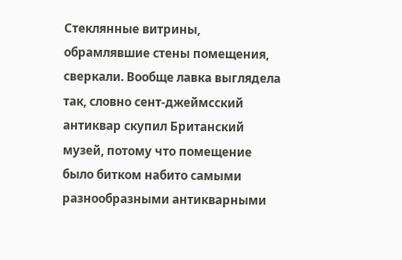Стеклянные витрины, обрамлявшие стены помещения, сверкали. Вообще лавка выглядела так, словно сент-джеймсский антиквар скупил Британский музей, потому что помещение было битком набито самыми разнообразными антикварными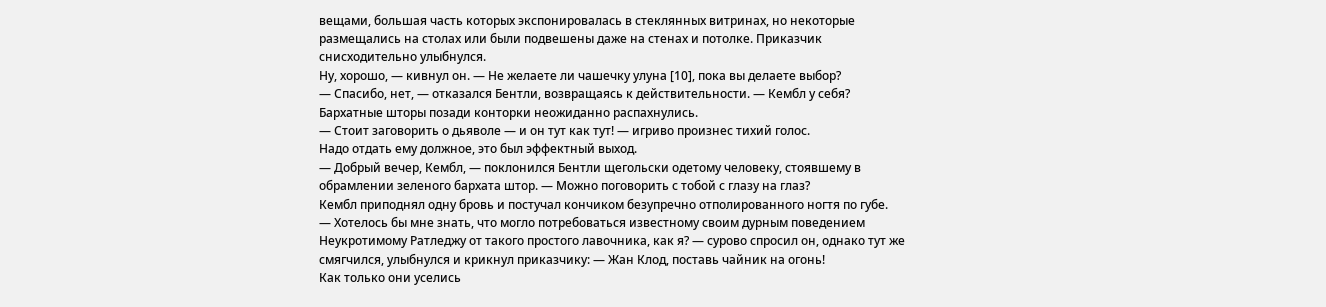вещами, большая часть которых экспонировалась в стеклянных витринах, но некоторые размещались на столах или были подвешены даже на стенах и потолке. Приказчик снисходительно улыбнулся.
Ну, хорошо, — кивнул он. — Не желаете ли чашечку улуна [10], пока вы делаете выбор?
— Спасибо, нет, — отказался Бентли, возвращаясь к действительности. — Кембл у себя?
Бархатные шторы позади конторки неожиданно распахнулись.
— Стоит заговорить о дьяволе — и он тут как тут! — игриво произнес тихий голос.
Надо отдать ему должное, это был эффектный выход.
— Добрый вечер, Кембл, — поклонился Бентли щегольски одетому человеку, стоявшему в обрамлении зеленого бархата штор. — Можно поговорить с тобой с глазу на глаз?
Кембл приподнял одну бровь и постучал кончиком безупречно отполированного ногтя по губе.
— Хотелось бы мне знать, что могло потребоваться известному своим дурным поведением Неукротимому Ратледжу от такого простого лавочника, как я? — сурово спросил он, однако тут же смягчился, улыбнулся и крикнул приказчику: — Жан Клод, поставь чайник на огонь!
Как только они уселись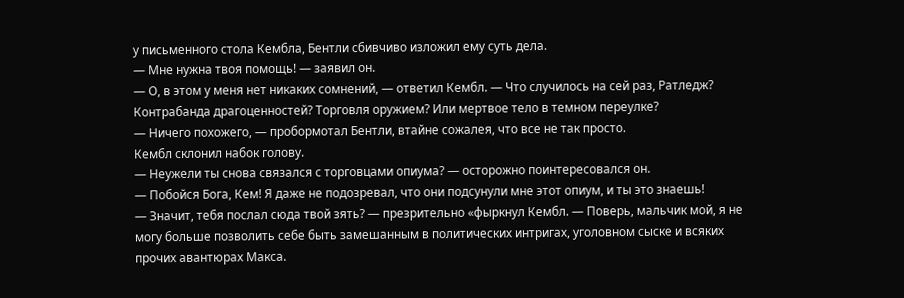у письменного стола Кембла, Бентли сбивчиво изложил ему суть дела.
— Мне нужна твоя помощь! — заявил он.
— О, в этом у меня нет никаких сомнений, — ответил Кембл. — Что случилось на сей раз, Ратледж? Контрабанда драгоценностей? Торговля оружием? Или мертвое тело в темном переулке?
— Ничего похожего, — пробормотал Бентли, втайне сожалея, что все не так просто.
Кембл склонил набок голову.
— Неужели ты снова связался с торговцами опиума? — осторожно поинтересовался он.
— Побойся Бога, Кем! Я даже не подозревал, что они подсунули мне этот опиум, и ты это знаешь!
— Значит, тебя послал сюда твой зять? — презрительно «фыркнул Кембл. — Поверь, мальчик мой, я не могу больше позволить себе быть замешанным в политических интригах, уголовном сыске и всяких прочих авантюрах Макса.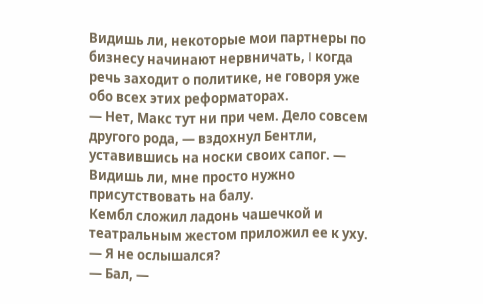Видишь ли, некоторые мои партнеры по бизнесу начинают нервничать, I когда речь заходит о политике, не говоря уже обо всех этих реформаторах.
— Нет, Макс тут ни при чем. Дело совсем другого рода, — вздохнул Бентли, уставившись на носки своих сапог. — Видишь ли, мне просто нужно присутствовать на балу.
Кембл сложил ладонь чашечкой и театральным жестом приложил ее к уху.
— Я не ослышался?
— Бал, —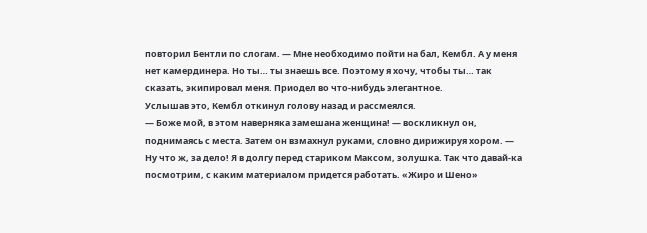повторил Бентли по слогам. — Мне необходимо пойти на бал, Кембл. А у меня нет камердинера. Но ты… ты знаешь все. Поэтому я хочу, чтобы ты… так сказать, экипировал меня. Приодел во что-нибудь элегантное.
Услышав это, Кембл откинул голову назад и рассмеялся.
— Боже мой, в этом наверняка замешана женщина! — воскликнул он, поднимаясь с места. Затем он взмахнул руками, словно дирижируя хором. — Ну что ж, за дело! Я в долгу перед стариком Максом, золушка. Так что давай-ка посмотрим, с каким материалом придется работать. «Жиро и Шено»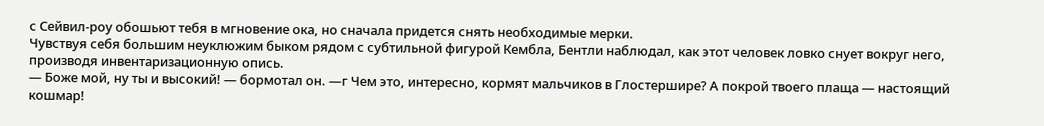с Сейвил-роу обошьют тебя в мгновение ока, но сначала придется снять необходимые мерки.
Чувствуя себя большим неуклюжим быком рядом с субтильной фигурой Кембла, Бентли наблюдал, как этот человек ловко снует вокруг него, производя инвентаризационную опись.
— Боже мой, ну ты и высокий! — бормотал он. —г Чем это, интересно, кормят мальчиков в Глостершире? А покрой твоего плаща — настоящий кошмар!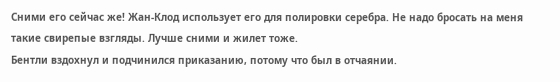Сними его сейчас же! Жан-Клод использует его для полировки серебра. Не надо бросать на меня такие свирепые взгляды. Лучше сними и жилет тоже.
Бентли вздохнул и подчинился приказанию, потому что был в отчаянии.